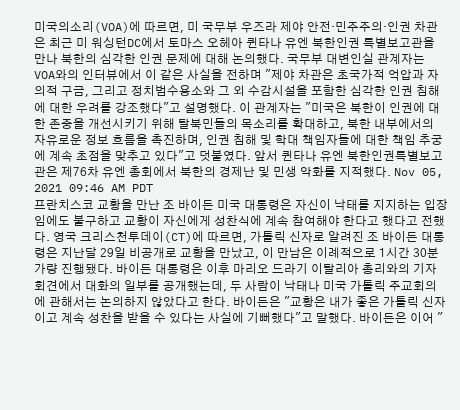미국의소리(VOA)에 따르면, 미 국무부 우즈라 제야 안전·민주주의·인권 차관은 최근 미 워싱턴DC에서 토마스 오헤아 퀸타나 유엔 북한인권 특별보고관을 만나 북한의 심각한 인권 문제에 대해 논의했다. 국무부 대변인실 관계자는 VOA와의 인터뷰에서 이 같은 사실을 전하며 "제야 차관은 초국가적 억압과 자의적 구금, 그리고 정치범수용소와 그 외 수감시설을 포함한 심각한 인권 침해에 대한 우려를 강조했다"고 설명했다. 이 관계자는 "미국은 북한이 인권에 대한 존중을 개선시키기 위해 탈북민들의 목소리를 확대하고, 북한 내부에서의 자유로운 정보 흐름을 촉진하며, 인권 침해 및 학대 책임자들에 대한 책임 추궁에 계속 초점을 맞추고 있다"고 덧붙였다. 앞서 퀸타나 유엔 북한인권특별보고관은 제76차 유엔 총회에서 북한의 경제난 및 민생 악화를 지적했다. Nov 05, 2021 09:46 AM PDT
프란치스코 교황을 만난 조 바이든 미국 대통령은 자신이 낙태를 지지하는 입장임에도 불구하고 교황이 자신에게 성찬식에 계속 참여해야 한다고 했다고 전했다. 영국 크리스천투데이(CT)에 따르면, 가톨릭 신자로 알려진 조 바이든 대통령은 지난달 29일 비공개로 교황을 만났고, 이 만남은 이례적으로 1시간 30분 가량 진행됐다. 바이든 대통령은 이후 마리오 드라기 이탈리아 총리와의 기자회견에서 대화의 일부를 공개했는데, 두 사람이 낙태나 미국 가톨릭 주교회의에 관해서는 논의하지 않았다고 한다. 바이든은 "교황은 내가 좋은 가톨릭 신자이고 계속 성찬을 받을 수 있다는 사실에 기뻐했다"고 말했다. 바이든은 이어 "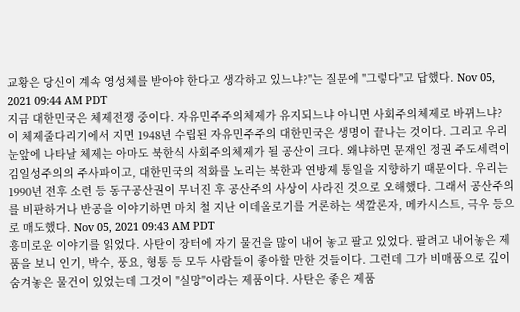교황은 당신이 계속 영성체를 받아야 한다고 생각하고 있느냐?"는 질문에 "그렇다"고 답했다. Nov 05, 2021 09:44 AM PDT
지금 대한민국은 체제전쟁 중이다. 자유민주주의체제가 유지되느냐 아니면 사회주의체제로 바뀌느냐? 이 체제줄다리기에서 지면 1948년 수립된 자유민주주의 대한민국은 생명이 끝나는 것이다. 그리고 우리 눈앞에 나타날 체제는 아마도 북한식 사회주의체제가 될 공산이 크다. 왜냐하면 문재인 정권 주도세력이 김일성주의의 주사파이고, 대한민국의 적화를 노리는 북한과 연방제 통일을 지향하기 때문이다. 우리는 1990년 전후 소련 등 동구공산권이 무너진 후 공산주의 사상이 사라진 것으로 오해했다. 그래서 공산주의를 비판하거나 반공을 이야기하면 마치 철 지난 이데올로기를 거론하는 색깔론자, 메카시스트, 극우 등으로 매도했다. Nov 05, 2021 09:43 AM PDT
흥미로운 이야기를 읽었다. 사탄이 장터에 자기 물건을 많이 내어 놓고 팔고 있었다. 팔려고 내어놓은 제품을 보니 인기, 박수, 풍요, 형통 등 모두 사람들이 좋아할 만한 것들이다. 그런데 그가 비매품으로 깊이 숨겨놓은 물건이 있었는데 그것이 "실망"이라는 제품이다. 사탄은 좋은 제품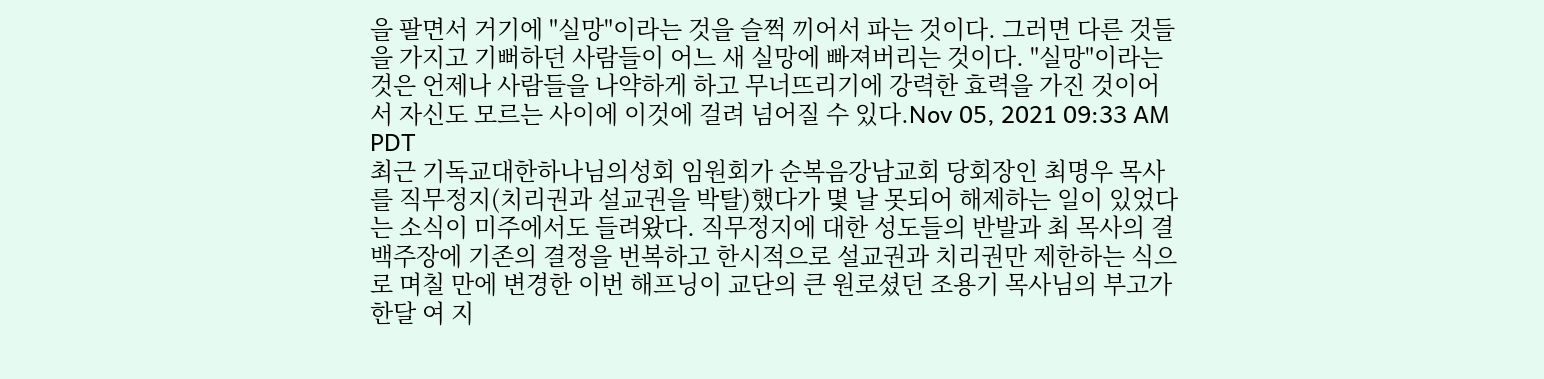을 팔면서 거기에 "실망"이라는 것을 슬쩍 끼어서 파는 것이다. 그러면 다른 것들을 가지고 기뻐하던 사람들이 어느 새 실망에 빠져버리는 것이다. "실망"이라는 것은 언제나 사람들을 나약하게 하고 무너뜨리기에 강력한 효력을 가진 것이어서 자신도 모르는 사이에 이것에 걸려 넘어질 수 있다.Nov 05, 2021 09:33 AM PDT
최근 기독교대한하나님의성회 임원회가 순복음강남교회 당회장인 최명우 목사를 직무정지(치리권과 설교권을 박탈)했다가 몇 날 못되어 해제하는 일이 있었다는 소식이 미주에서도 들려왔다. 직무정지에 대한 성도들의 반발과 최 목사의 결백주장에 기존의 결정을 번복하고 한시적으로 설교권과 치리권만 제한하는 식으로 며칠 만에 변경한 이번 해프닝이 교단의 큰 원로셨던 조용기 목사님의 부고가 한달 여 지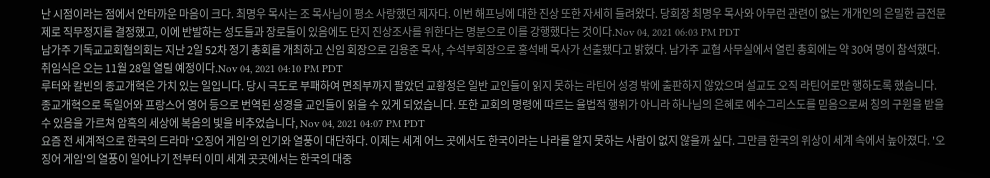난 시점이라는 점에서 안타까운 마음이 크다. 최명우 목사는 조 목사님이 평소 사랑했던 제자다. 이번 해프닝에 대한 진상 또한 자세히 들려왔다. 당회장 최명우 목사와 아무런 관련이 없는 개개인의 은밀한 금전문제로 직무정지를 결정했고, 이에 반발하는 성도들과 장로들이 있음에도 단지 진상조사를 위한다는 명분으로 이를 강행했다는 것이다.Nov 04, 2021 06:03 PM PDT
남가주 기독교교회협의회는 지난 2일 52차 정기 총회를 개최하고 신임 회장으로 김용준 목사, 수석부회장으로 홍석배 목사가 선출됐다고 밝혔다. 남가주 교협 사무실에서 열린 총회에는 약 30여 명이 참석했다. 취임식은 오는 11월 28일 열릴 예정이다.Nov 04, 2021 04:10 PM PDT
루터와 칼빈의 종교개혁은 가치 있는 일입니다. 당시 극도로 부패하여 면죄부까지 팔았던 교황청은 일반 교인들이 읽지 못하는 라틴어 성경 밖에 출판하지 않았으며 설교도 오직 라틴어로만 행하도록 했습니다. 종교개혁으로 독일어와 프랑스어 영어 등으로 번역된 성경을 교인들이 읽을 수 있게 되었습니다. 또한 교회의 명령에 따르는 율법적 행위가 아니라 하나님의 은혜로 예수그리스도를 믿음으로써 칭의 구원을 받을 수 있음을 가르쳐 암흑의 세상에 복음의 빛을 비추었습니다, Nov 04, 2021 04:07 PM PDT
요즘 전 세계적으로 한국의 드라마 '오징어 게임'의 인기와 열풍이 대단하다. 이제는 세계 어느 곳에서도 한국이라는 나라를 알지 못하는 사람이 없지 않을까 싶다. 그만큼 한국의 위상이 세계 속에서 높아졌다. '오징어 게임'의 열풍이 일어나기 전부터 이미 세계 곳곳에서는 한국의 대중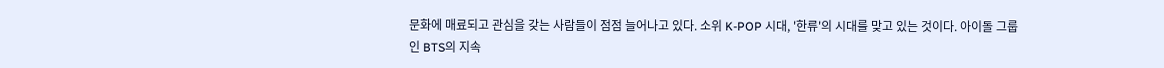문화에 매료되고 관심을 갖는 사람들이 점점 늘어나고 있다. 소위 K-POP 시대, '한류'의 시대를 맞고 있는 것이다. 아이돌 그룹인 BTS의 지속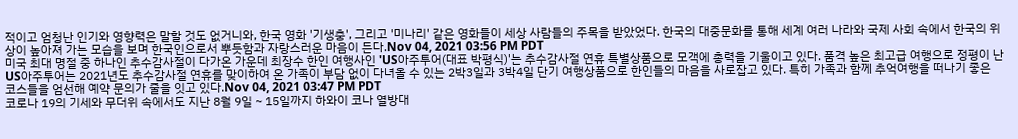적이고 엄청난 인기와 영향력은 말할 것도 없거니와, 한국 영화 '기생충', 그리고 '미나리' 같은 영화들이 세상 사람들의 주목을 받았었다. 한국의 대중문화를 통해 세계 여러 나라와 국제 사회 속에서 한국의 위상이 높아져 가는 모습을 보며 한국인으로서 뿌듯함과 자랑스러운 마음이 든다.Nov 04, 2021 03:56 PM PDT
미국 최대 명절 중 하나인 추수감사절이 다가온 가운데 최장수 한인 여행사인 'US아주투어(대표 박평식)'는 추수감사절 연휴 특별상품으로 모객에 총력을 기울이고 있다. 품격 높은 최고급 여행으로 정평이 난 US아주투어는 2021년도 추수감사절 연휴를 맞이하여 온 가족이 부담 없이 다녀올 수 있는 2박3일과 3박4일 단기 여행상품으로 한인들의 마음을 사로잡고 있다. 특히 가족과 함께 추억여행을 떠나기 좋은 코스들을 엄선해 예약 문의가 줄을 잇고 있다.Nov 04, 2021 03:47 PM PDT
코로나 19의 기세와 무더위 속에서도 지난 8월 9일 ~ 15일까지 하와이 코나 열방대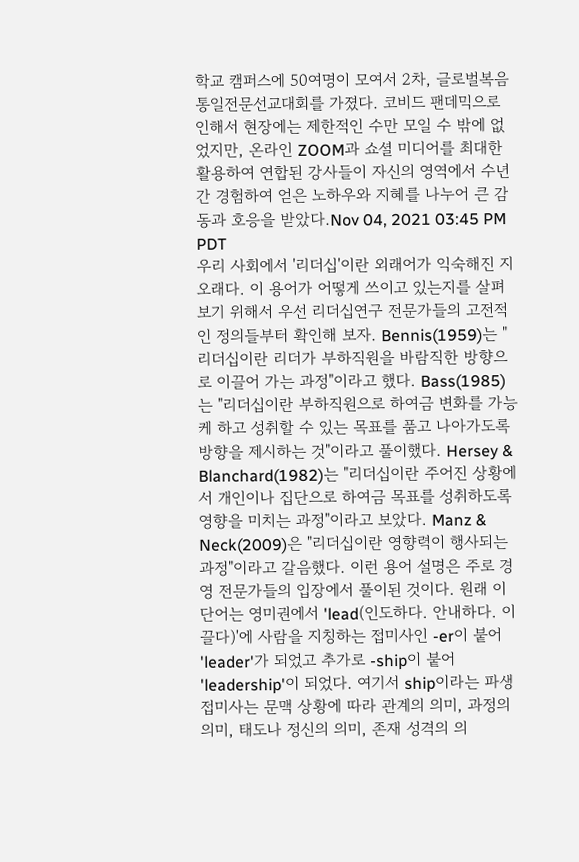학교 캠퍼스에 50여명이 모여서 2차, 글로벌복음통일전문선교대회를 가졌다. 코비드 팬데믹으로 인해서 현장에는 제한적인 수만 모일 수 밖에 없었지만, 온라인 ZOOM과 쇼셜 미디어를 최대한 활용하여 연합된 강사들이 자신의 영역에서 수년간 경험하여 얻은 노하우와 지혜를 나누어 큰 감동과 호응을 받았다.Nov 04, 2021 03:45 PM PDT
우리 사회에서 '리더십'이란 외래어가 익숙해진 지 오래다. 이 용어가 어떻게 쓰이고 있는지를 살펴보기 위해서 우선 리더십연구 전문가들의 고전적인 정의들부터 확인해 보자. Bennis(1959)는 "리더십이란 리더가 부하직원을 바람직한 방향으로 이끌어 가는 과정"이라고 했다. Bass(1985)는 "리더십이란 부하직원으로 하여금 변화를 가능케 하고 성취할 수 있는 목표를 품고 나아가도록 방향을 제시하는 것"이라고 풀이했다. Hersey & Blanchard(1982)는 "리더십이란 주어진 상황에서 개인이나 집단으로 하여금 목표를 성취하도록 영향을 미치는 과정"이라고 보았다. Manz & Neck(2009)은 "리더십이란 영향력이 행사되는 과정"이라고 갈음했다. 이런 용어 설명은 주로 경영 전문가들의 입장에서 풀이된 것이다. 원래 이 단어는 영미권에서 'lead(인도하다. 안내하다. 이끌다)'에 사람을 지칭하는 접미사인 -er이 붙어 'leader'가 되었고 추가로 -ship이 붙어 'leadership'이 되었다. 여기서 ship이라는 파생 접미사는 문맥 상황에 따라 관계의 의미, 과정의 의미, 태도나 정신의 의미, 존재 성격의 의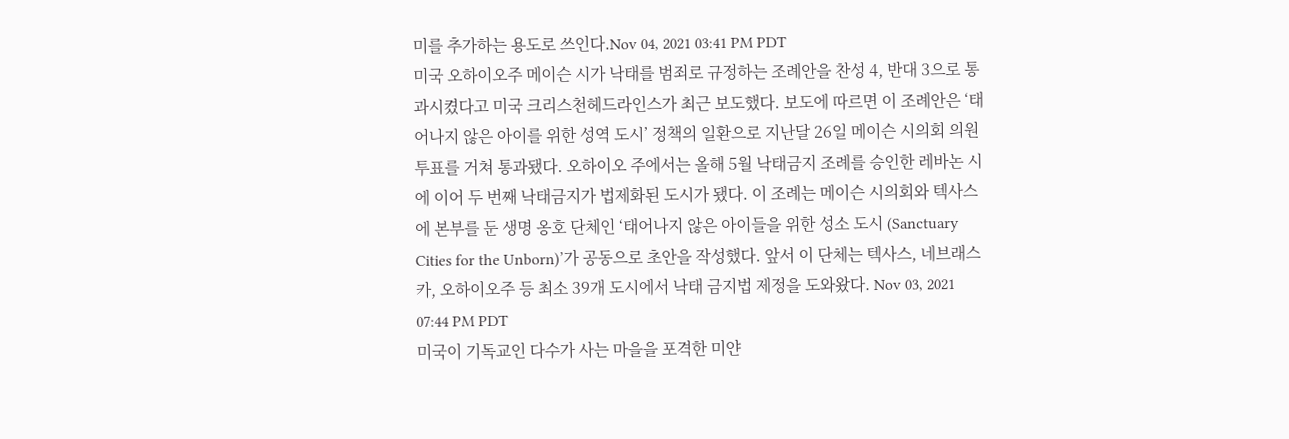미를 추가하는 용도로 쓰인다.Nov 04, 2021 03:41 PM PDT
미국 오하이오주 메이슨 시가 낙태를 범죄로 규정하는 조례안을 찬성 4, 반대 3으로 통과시켰다고 미국 크리스천헤드라인스가 최근 보도했다. 보도에 따르면 이 조례안은 ‘태어나지 않은 아이를 위한 성역 도시’ 정책의 일환으로 지난달 26일 메이슨 시의회 의원 투표를 거쳐 통과됐다. 오하이오 주에서는 올해 5월 낙태금지 조례를 승인한 레바논 시에 이어 두 번째 낙태금지가 법제화된 도시가 됐다. 이 조례는 메이슨 시의회와 텍사스에 본부를 둔 생명 옹호 단체인 ‘태어나지 않은 아이들을 위한 성소 도시 (Sanctuary Cities for the Unborn)’가 공동으로 초안을 작성했다. 앞서 이 단체는 텍사스, 네브래스카, 오하이오주 등 최소 39개 도시에서 낙태 금지법 제정을 도와왔다. Nov 03, 2021 07:44 PM PDT
미국이 기독교인 다수가 사는 마을을 포격한 미얀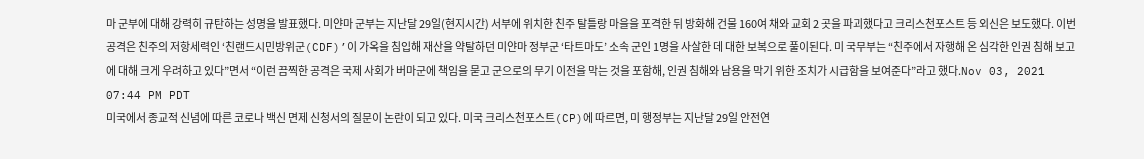마 군부에 대해 강력히 규탄하는 성명을 발표했다. 미얀마 군부는 지난달 29일(현지시간) 서부에 위치한 친주 탈틀랑 마을을 포격한 뒤 방화해 건물 160여 채와 교회 2 곳을 파괴했다고 크리스천포스트 등 외신은 보도했다. 이번 공격은 친주의 저항세력인 ‘친랜드시민방위군(CDF)’이 가옥을 침입해 재산을 약탈하던 미얀마 정부군 ‘타트마도’ 소속 군인 1명을 사살한 데 대한 보복으로 풀이된다. 미 국무부는 “친주에서 자행해 온 심각한 인권 침해 보고에 대해 크게 우려하고 있다”면서 “이런 끔찍한 공격은 국제 사회가 버마군에 책임을 묻고 군으로의 무기 이전을 막는 것을 포함해, 인권 침해와 남용을 막기 위한 조치가 시급함을 보여준다”라고 했다.Nov 03, 2021 07:44 PM PDT
미국에서 종교적 신념에 따른 코로나 백신 면제 신청서의 질문이 논란이 되고 있다. 미국 크리스천포스트(CP)에 따르면, 미 행정부는 지난달 29일 안전연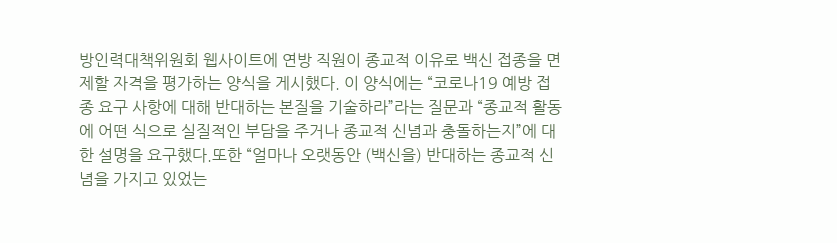방인력대책위원회 웹사이트에 연방 직원이 종교적 이유로 백신 접종을 면제할 자격을 평가하는 양식을 게시했다. 이 양식에는 “코로나19 예방 접종 요구 사항에 대해 반대하는 본질을 기술하라”라는 질문과 “종교적 활동에 어떤 식으로 실질적인 부담을 주거나 종교적 신념과 충돌하는지”에 대한 설명을 요구했다.또한 “얼마나 오랫동안 (백신을) 반대하는 종교적 신념을 가지고 있었는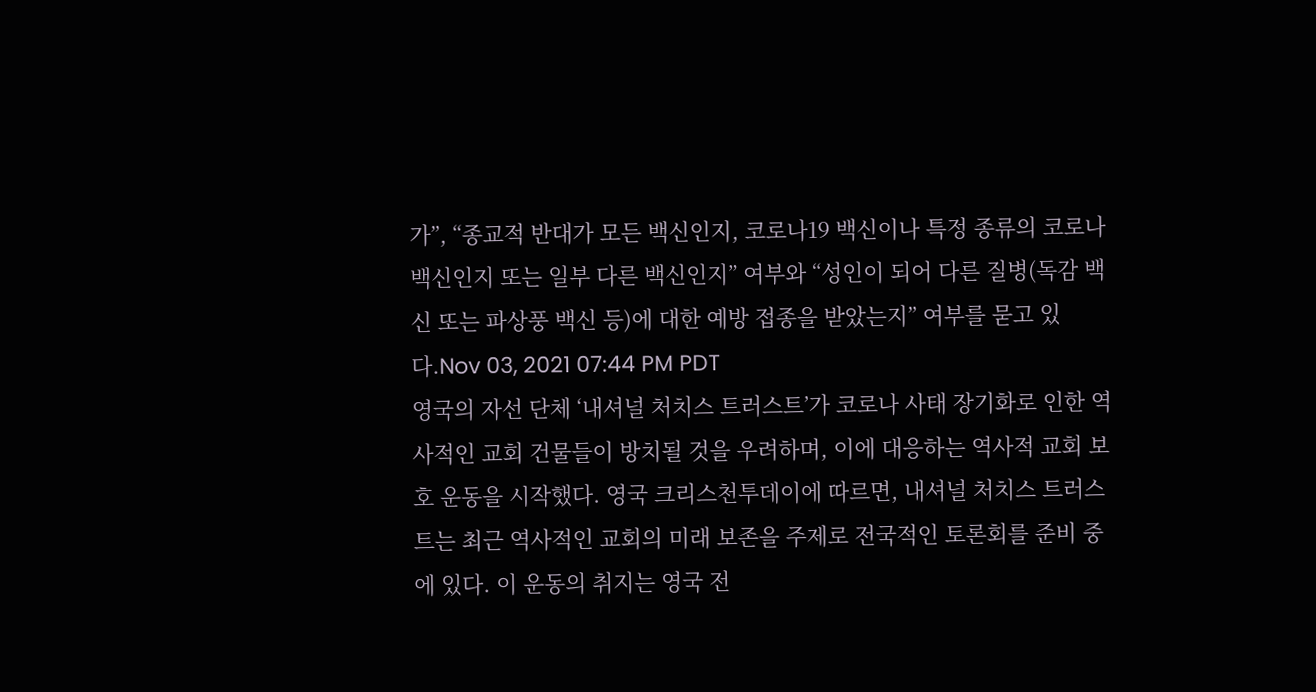가”, “종교적 반대가 모든 백신인지, 코로나19 백신이나 특정 종류의 코로나 백신인지 또는 일부 다른 백신인지” 여부와 “성인이 되어 다른 질병(독감 백신 또는 파상풍 백신 등)에 대한 예방 접종을 받았는지” 여부를 묻고 있다.Nov 03, 2021 07:44 PM PDT
영국의 자선 단체 ‘내셔널 처치스 트러스트’가 코로나 사태 장기화로 인한 역사적인 교회 건물들이 방치될 것을 우려하며, 이에 대응하는 역사적 교회 보호 운동을 시작했다. 영국 크리스천투데이에 따르면, 내셔널 처치스 트러스트는 최근 역사적인 교회의 미래 보존을 주제로 전국적인 토론회를 준비 중에 있다. 이 운동의 취지는 영국 전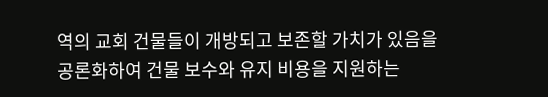역의 교회 건물들이 개방되고 보존할 가치가 있음을 공론화하여 건물 보수와 유지 비용을 지원하는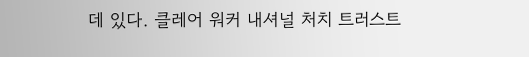데 있다. 클레어 워커 내셔널 처치 트러스트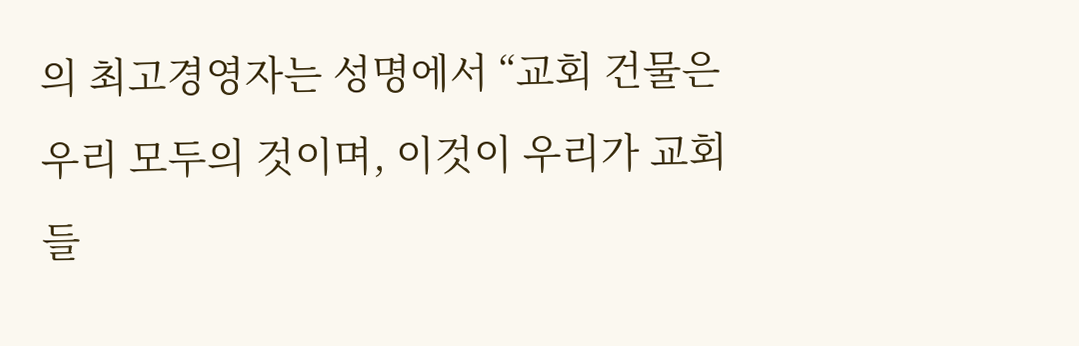의 최고경영자는 성명에서 “교회 건물은 우리 모두의 것이며, 이것이 우리가 교회들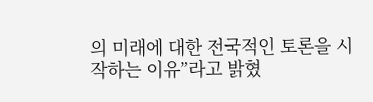의 미래에 대한 전국적인 토론을 시작하는 이유”라고 밝혔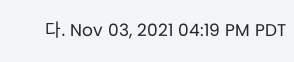다. Nov 03, 2021 04:19 PM PDT